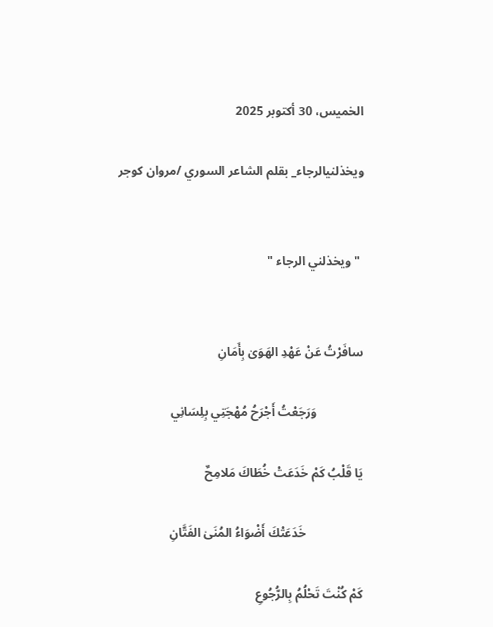الخميس، 30 أكتوبر 2025

ويخذلنيالرجاء_ بقلم الشاعر السوري /مروان كوجر


 " ويخذلني الرجاء "


سافَرْتُ عَنْ عَهْدِ الهَوَىٰ بِأَمَانِ

               وَرَجَعْتُ أَجْرَحُ مُهْجَتِي بِلِسَانِي

يَا قَلْبُ كَمْ خَدَعَتْ خُطَاكَ مَلامِحٌ

                  خَدَعَتْكَ أَضْوَاءُ المُنَىٰ الفَتَّانِ

كَمْ كُنْتَ تَحْلُمُ بِالرُّجُوعِ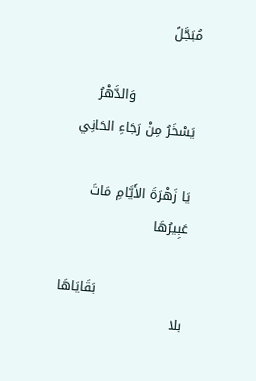مُبَجَّلً

              وَالدَّهْرُ يَسْخَرُ مِنْ رَجَاءِ الحَانِي

يَا زَهْرَةَ الأَيَّامِ مَاتَ عَبِيرُهَا

                    بَقَايَاهَا بلا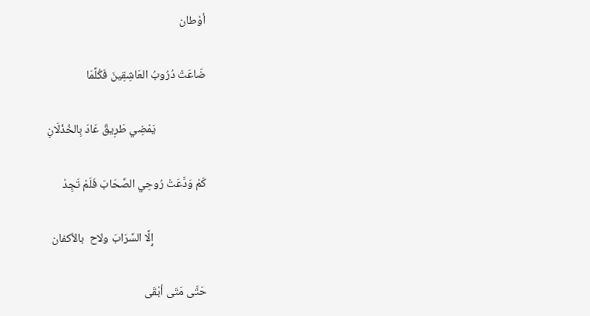أوْطان

ضَاعَتْ دُرُوبُ العَاشِقِينَ فَكُلَّمَا

                   يَمْضِي طَرِيقٌ عَادَ بِالخُذْلَانِ

كَمْ وَدَّعَتْ رُوحِي الصِّحَابَ فَلَمْ تَجِدْ

                    إِلَّا السَّرَابَ ولاح  بالأكفان

حَتَّى مَتَى أبْقَى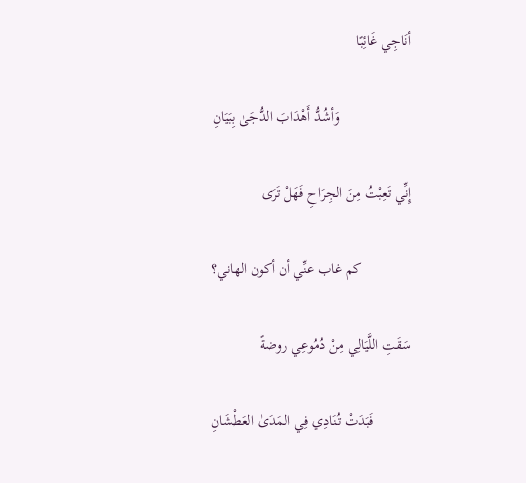أنَاجِي غَائِبًا

                   وَأشُدُّ أَهْدَابَ الدُّجَىٰ بِبَيَانِ

إِنِّي تَعِبْتُ مِنَ الجِرَاحِ فَهَلْ تَرَى

             كم غاب عنِّي أن أكون الهاني؟

سَقَتِ اللَّيَالِي مِنْ دُمُوعِي روضةً

          فَبَدَتْ تُنَادِي فِي المَدَىٰ العَطْشَانِ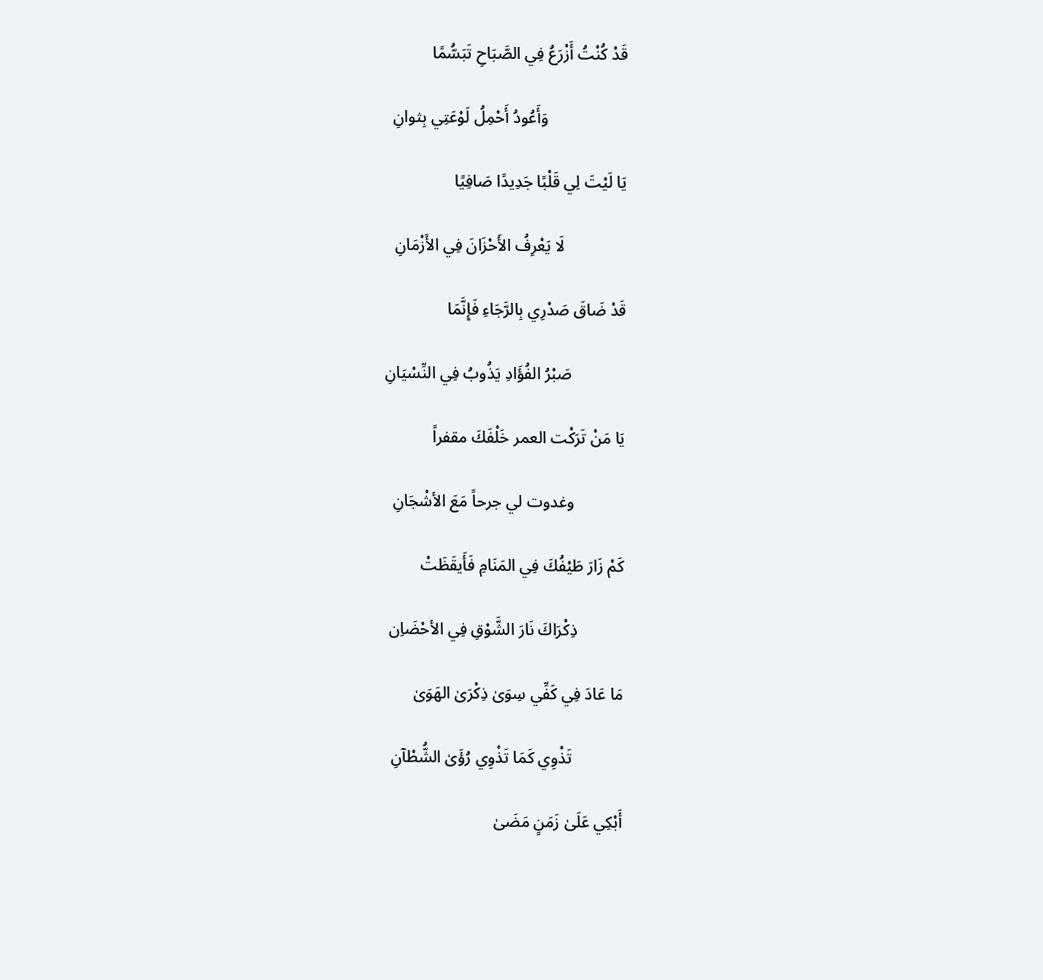قَدْ كُنْتُ أَزْرَعُ فِي الصَّبَاحِ تَبَسُّمًا

                   وَأَعُودُ أَحْمِلُ لَوْعَتِي بِثوانِ

يَا لَيْتَ لِي قَلْبًا جَدِيدًا صَافِيًا

               لَا يَعْرِفُ الأَحْزَانَ فِي الأَزْمَانِ

قَدْ ضَاقَ صَدْرِي بِالرَّجَاءِ فَإِنَّمَا

             صَبْرُ الفُؤَادِ يَذُوبُ فِي النِّسْيَانِ

يَا مَنْ تَرَكْت العمر خَلْفَكَ مقفراً

            وغدوت لي جرحاً مَعَ الأشْجَانِ

كَمْ زَارَ طَيْفُكَ فِي المَنَامِ فَأَيقَظَتْ

           ذِكْرَاكَ نَارَ الشَّوْقِ فِي الأحْضَاِن

مَا عَادَ فِي كَفِّي سِوَىٰ ذِكْرَىٰ الهَوَىٰ

            تَذْوِي كَمَا تَذْوِي رُؤَىٰ الشُّطْآنِ

أَبْكِي عَلَىٰ زَمَنٍ مَضَىٰ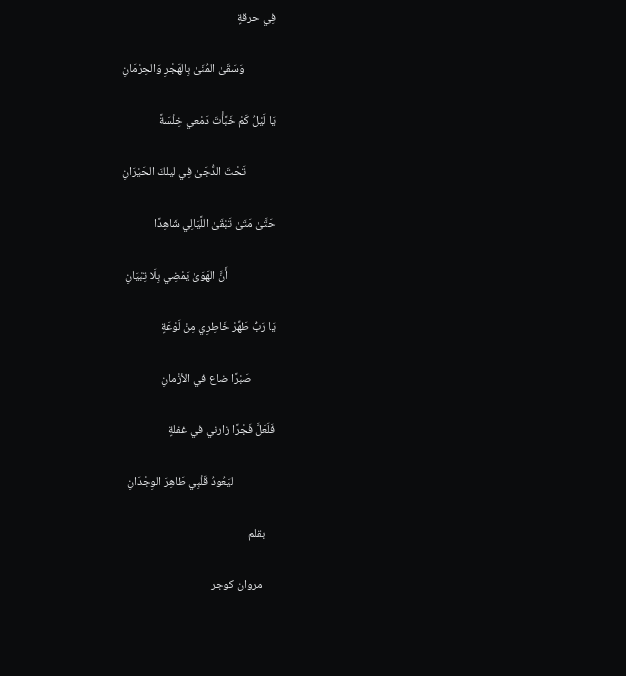فِي حرقةٍ

            وَسَقَىٰ المُنَىٰ بِالهَجْرِ وَالحِرْمَانِ

يَا لَيْلُ كَمْ خَبَّأْتَ دَمْعي خِلْسَةً

           تَحْتَ الدُّجَىٰ فِي ليلكَ الحَيْرَانِ

حَتَّىٰ مَتَىٰ تَبْقَىٰ اللَّيَالِي شَاهِدًا

                  أَنَّ الهَوَىٰ يَمْضِي بِلَا تِبْيَانِ

يَا رَبُّ طَهِّرْ خَاطِرِي مِنْ لَوْعَةٍ

         صَبْرًا ضاع في الأزْمانِ

فَلَعَلَّ فَجْرًا زارني في غفلةٍ

                ليَعُودُ قَلْبِي طَاهِرَ الوِجْدَانِ

    بقلم

     مروان كوجر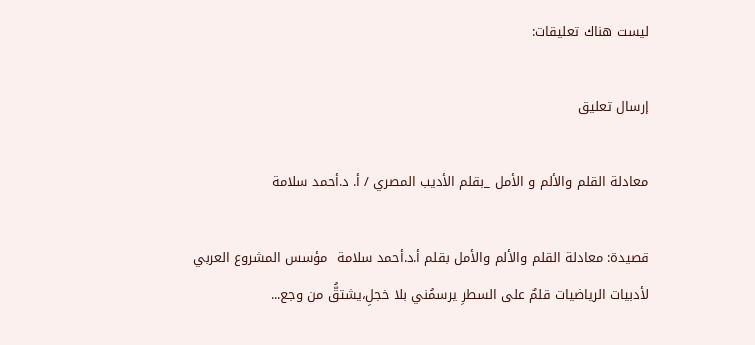ليست هناك تعليقات:

إرسال تعليق

معادلة القلم والألم و الأمل _بقلم الأديب المصري / أ. د.أحمد سلامة

قصيدة: معادلة القلم والألم والأمل بقلم أ.د.أحمد سلامة  مؤسس المشروع العربي  لأدبيات الرياضيات قلمٌ على السطرِ يرسمُني بلا خجلِ،يشتقُّ من وجع...